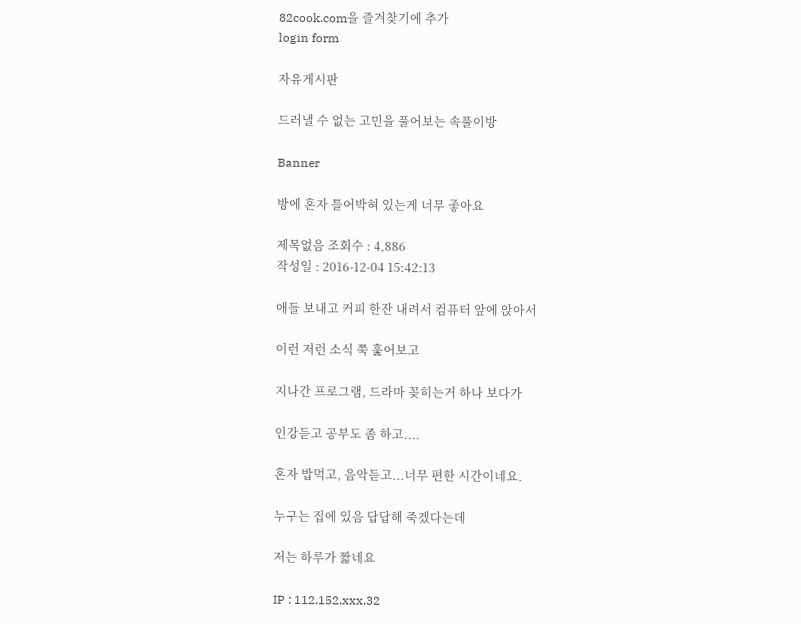82cook.com을 즐겨찾기에 추가
login form

자유게시판

드러낼 수 없는 고민을 풀어보는 속풀이방

Banner

방에 혼자 틀어박혀 있는게 너무 좋아요

제목없음 조회수 : 4,886
작성일 : 2016-12-04 15:42:13

애들 보내고 커피 한잔 내려서 컴퓨터 앞에 앉아서

이런 저런 소식 쭉 훑어보고

지나간 프로그램, 드라마 꽂히는거 하나 보다가

인강듣고 공부도 좀 하고....

혼자 밥먹고, 음악듣고...너무 편한 시간이네요.

누구는 집에 있음 답답해 죽겠다는데

저는 하루가 짧네요

IP : 112.152.xxx.32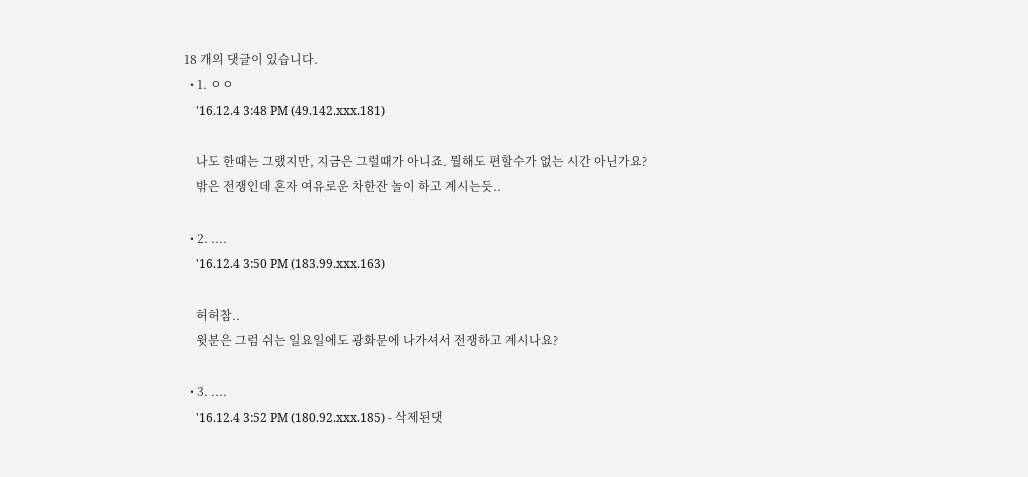18 개의 댓글이 있습니다.
  • 1. ㅇㅇ
    '16.12.4 3:48 PM (49.142.xxx.181)

    나도 한때는 그랬지만, 지금은 그럴때가 아니죠. 뭘해도 편할수가 없는 시간 아닌가요?
    밖은 전쟁인데 혼자 여유로운 차한잔 놀이 하고 계시는듯..

  • 2. ....
    '16.12.4 3:50 PM (183.99.xxx.163)

    허허참..
    윗분은 그럼 쉬는 일요일에도 광화문에 나가셔서 전쟁하고 계시나요?

  • 3. ....
    '16.12.4 3:52 PM (180.92.xxx.185) - 삭제된댓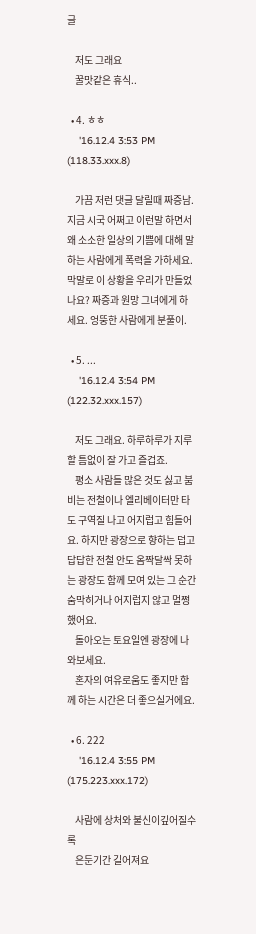글

    저도 그래요
    꿀맛같은 휴식..

  • 4. ㅎㅎ
    '16.12.4 3:53 PM (118.33.xxx.8)

    가끔 저런 댓글 달릴때 짜증남. 지금 시국 어쩌고 이런말 하면서 왜 소소한 일상의 기쁨에 대해 말하는 사람에게 폭력을 가하세요. 막말로 이 상황을 우리가 만들었나요? 짜증과 원망 그녀에게 하세요. 엉뚱한 사람에게 분풀이.

  • 5. ...
    '16.12.4 3:54 PM (122.32.xxx.157)

    저도 그래요. 하루하루가 지루할 틈없이 잘 가고 즐겁죠.
    평소 사람들 많은 것도 싫고 붐비는 전철이나 엘리베이터만 타도 구역질 나고 어지럽고 힘들어요. 하지만 광장으로 향하는 덥고 답답한 전철 안도 옴짝달싹 못하는 광장도 함께 모여 있는 그 순간 숨막히거나 어지럽지 않고 멀쩡했어요.
    돌아오는 토요일엔 광장에 나와보세요.
    혼자의 여유로움도 좋지만 함께 하는 시간은 더 좋으실거에요.

  • 6. 222
    '16.12.4 3:55 PM (175.223.xxx.172)

    사람에 상처와 불신이깊어질수록
    은둔기간 길어져요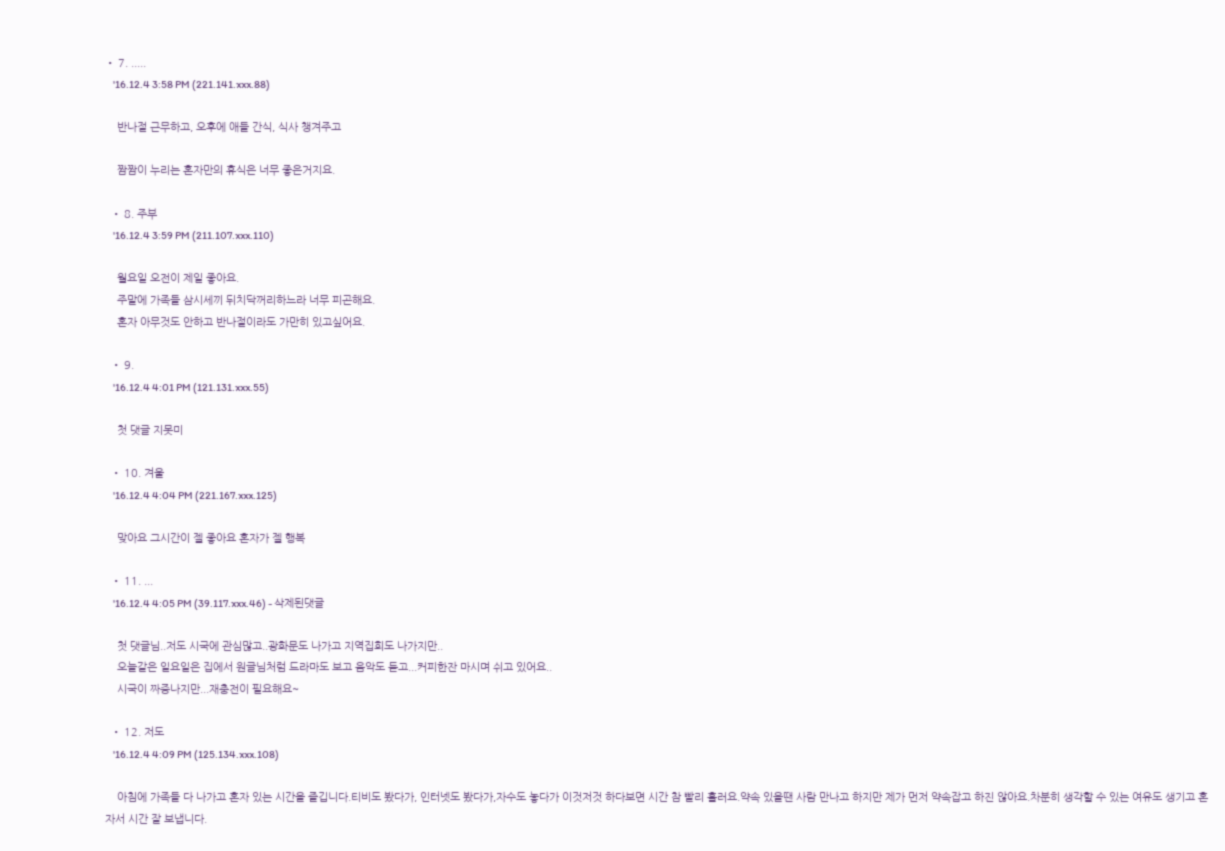• 7. .....
    '16.12.4 3:58 PM (221.141.xxx.88)

    반나절 근무하고, 오후에 애들 간식, 식사 챙겨주고

    짬짬이 누리는 혼자만의 휴식은 너무 좋은거지요.

  • 8. 주부
    '16.12.4 3:59 PM (211.107.xxx.110)

    월요일 오전이 제일 좋아요.
    주말에 가족들 삼시세끼 뒤치닥꺼리하느라 너무 피곤해요.
    혼자 아무것도 안하고 반나절이라도 가만히 있고싶어요.

  • 9.
    '16.12.4 4:01 PM (121.131.xxx.55)

    첫 댓글 지못미

  • 10. 겨울
    '16.12.4 4:04 PM (221.167.xxx.125)

    맞아요 그시간이 젤 좋아요 혼자가 젤 행복

  • 11. ...
    '16.12.4 4:05 PM (39.117.xxx.46) - 삭제된댓글

    첫 댓글님..저도 시국에 관심많고..광화문도 나가고 지역집회도 나가지만..
    오늘같은 일요일은 집에서 원글님처럼 드라마도 보고 음악도 듣고...커피한잔 마시며 쉬고 있어요..
    시국이 짜증나지만...재충전이 필요해요~

  • 12. 저도
    '16.12.4 4:09 PM (125.134.xxx.108)

    아침에 가족들 다 나가고 혼자 있는 시간을 즐깁니다.티비도 봤다가, 인터넷도 봤다가,자수도 놓다가 이것저것 하다보면 시간 참 빨리 흘러요.약속 있을땐 사람 만나고 하지만 제가 먼저 약속잡고 하진 않아요.차분히 생각할 수 있는 여유도 생기고 혼자서 시간 잘 보냅니다.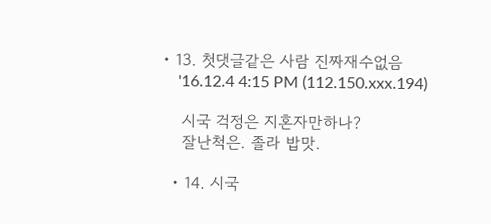• 13. 첫댓글같은 사람 진짜재수없음
    '16.12.4 4:15 PM (112.150.xxx.194)

    시국 걱정은 지혼자만하나?
    잘난척은. 졸라 밥맛.

  • 14. 시국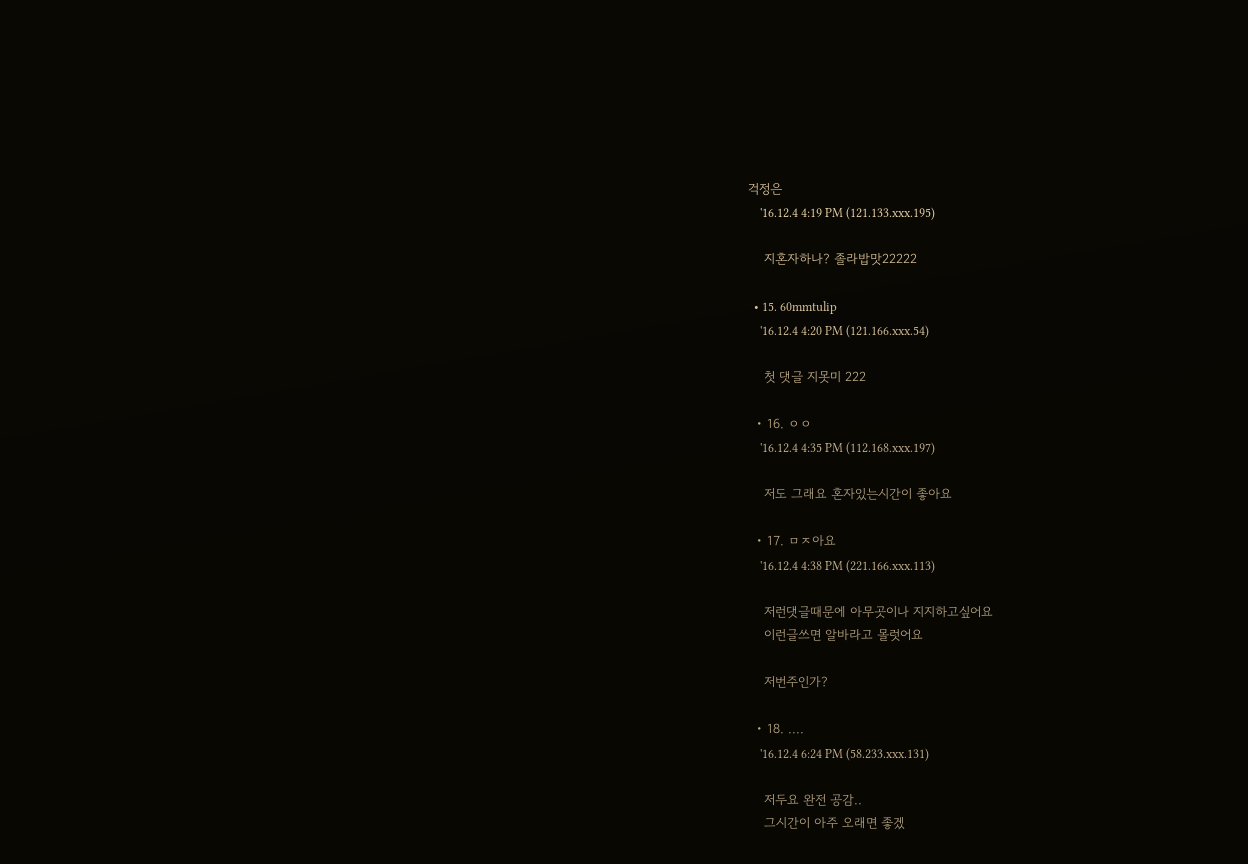걱정은
    '16.12.4 4:19 PM (121.133.xxx.195)

    지혼자하나? 졸라밥맛22222

  • 15. 60mmtulip
    '16.12.4 4:20 PM (121.166.xxx.54)

    첫 댓글 지못미 222

  • 16. ㅇㅇ
    '16.12.4 4:35 PM (112.168.xxx.197)

    저도 그래요 혼자있는시간이 좋아요

  • 17. ㅁㅈ아요
    '16.12.4 4:38 PM (221.166.xxx.113)

    저런댓글때문에 아무곳이나 지지하고싶어요
    이런글쓰면 알바라고 몰럿어요

    저번주인가?

  • 18. ....
    '16.12.4 6:24 PM (58.233.xxx.131)

    저두요 완전 공감..
    그시간이 아주 오래면 좋겠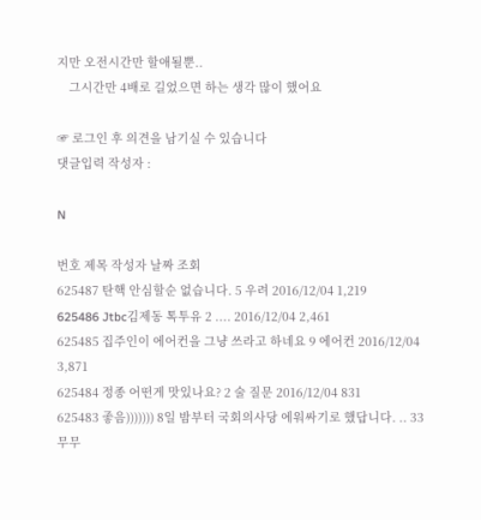지만 오전시간만 할애될뿐..
    그시간만 4배로 길었으면 하는 생각 많이 했어요

☞ 로그인 후 의견을 남기실 수 있습니다
댓글입력 작성자 :

N

번호 제목 작성자 날짜 조회
625487 탄핵 안심할순 없습니다. 5 우려 2016/12/04 1,219
625486 Jtbc김제동 톡투유 2 .... 2016/12/04 2,461
625485 집주인이 에어컨을 그냥 쓰라고 하네요 9 에어컨 2016/12/04 3,871
625484 정종 어떤게 맛있나요? 2 술 질문 2016/12/04 831
625483 좋음))))))) 8일 밤부터 국회의사당 에워싸기로 했답니다. .. 33 무무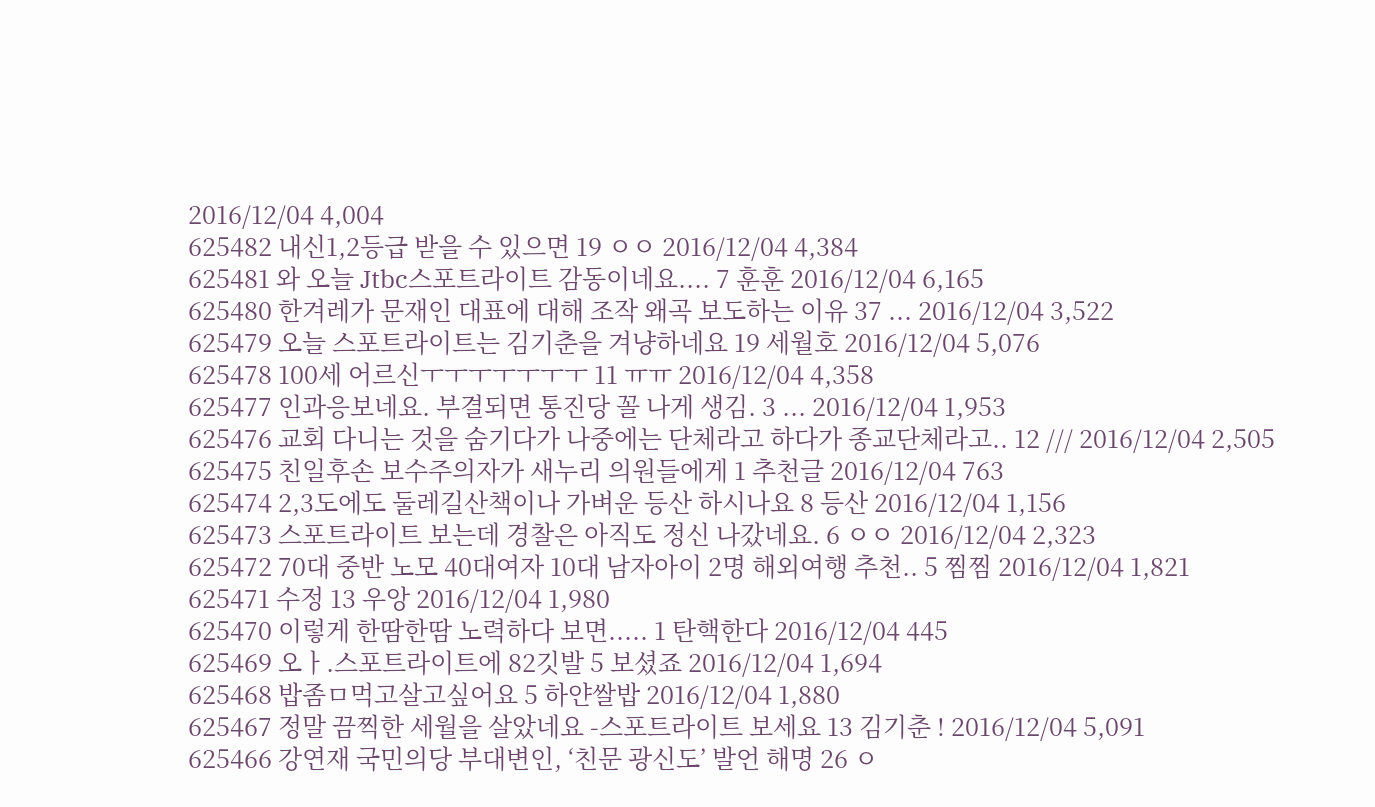2016/12/04 4,004
625482 내신1,2등급 받을 수 있으면 19 ㅇㅇ 2016/12/04 4,384
625481 와 오늘 Jtbc스포트라이트 감동이네요.... 7 훈훈 2016/12/04 6,165
625480 한겨레가 문재인 대표에 대해 조작 왜곡 보도하는 이유 37 ... 2016/12/04 3,522
625479 오늘 스포트라이트는 김기춘을 겨냥하네요 19 세월호 2016/12/04 5,076
625478 100세 어르신ㅜㅜㅜㅜㅜㅜㅜ 11 ㅠㅠ 2016/12/04 4,358
625477 인과응보네요. 부결되면 통진당 꼴 나게 생김. 3 ... 2016/12/04 1,953
625476 교회 다니는 것을 숨기다가 나중에는 단체라고 하다가 종교단체라고.. 12 /// 2016/12/04 2,505
625475 친일후손 보수주의자가 새누리 의원들에게 1 추천글 2016/12/04 763
625474 2,3도에도 둘레길산책이나 가벼운 등산 하시나요 8 등산 2016/12/04 1,156
625473 스포트라이트 보는데 경찰은 아직도 정신 나갔네요. 6 ㅇㅇ 2016/12/04 2,323
625472 70대 중반 노모 40대여자 10대 남자아이 2명 해외여행 추천.. 5 찜찜 2016/12/04 1,821
625471 수정 13 우앙 2016/12/04 1,980
625470 이렇게 한땀한땀 노력하다 보면..... 1 탄핵한다 2016/12/04 445
625469 오ㅏ.스포트라이트에 82깃발 5 보셨죠 2016/12/04 1,694
625468 밥좀ㅁ먹고살고싶어요 5 하얀쌀밥 2016/12/04 1,880
625467 정말 끔찍한 세월을 살았네요 -스포트라이트 보세요 13 김기춘 ! 2016/12/04 5,091
625466 강연재 국민의당 부대변인, ‘친문 광신도’ 발언 해명 26 ㅇ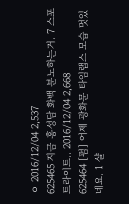ㅇ 2016/12/04 2,537
625465 지금 홍성담 화백 분노하는거. 7 스포트라이트.. 2016/12/04 2,668
625464 [펌] 어제 광화문 타임랩스 모습 멋있네요. 1 샬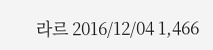라르 2016/12/04 1,466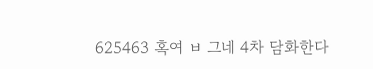625463 혹여 ㅂ 그네 4차 담화한다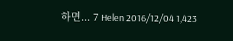하면... 7 Helen 2016/12/04 1,423